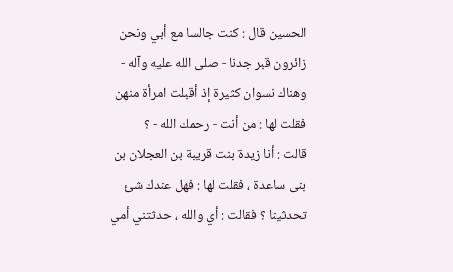الحسين قال : كنت جالسا مع أبي ونحن زائرون قبر جدنا - صلى الله عليه وآله -
وهناك نسوان كثيرة إذ أقبلت امرأة منهن فقلت لها : من أنت - رحمك الله - ؟
قالت : أنا زيدة بنت قريبة بن العجلان بن بنى ساعدة ، فقلت لها : فهل عندك شئ
تحدثينا ؟ فقالت : أي والله ، حدثتني أمي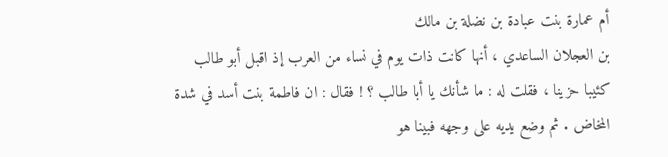أم عمارة بنت عبادة بن نضلة بن مالك
بن العجلان الساعدي ، أنها كانت ذات يوم في نساء من العرب إذ اقبل أبو طالب
كئيبا حزينا ، فقلت له : ما شأنك يا أبا طالب ؟ ! فقال : ان فاطمة بنت أسد في شدة
المخاض . ثم وضع يديه على وجهه فبينا هو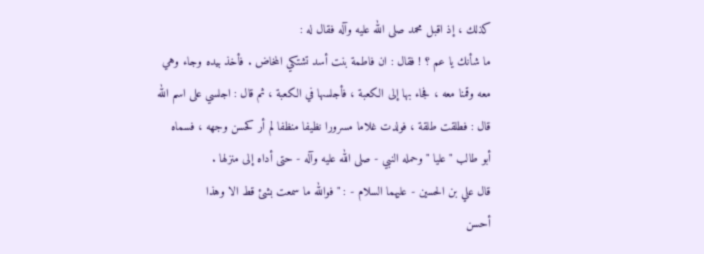كذلك ، إذ اقبل محمد صلى الله عليه وآله فقال له :
ما شأنك يا عم ؟ ! فقال : ان فاطمة بنت أسد تشتكي المخاض . فأخذ بيده وجاء وهي
معه وقمنا معه ، فجاء بها إلى الكعبة ، فأجلسها في الكعبة ، ثم قال : اجلسي على اسم الله
قال : فطلقت طلقة ، فولدت غلاما مسرورا نظيفا منظفا لم أر كحسن وجهه ، فسماه
أبو طالب " عليا " وحمله النبي - صلى الله عليه وآله - حتى أداه إلى منزلها .
قال علي بن الحسين - عليهما السلام - : " فوالله ما سمعت بشئ قط الا وهذا
أحسن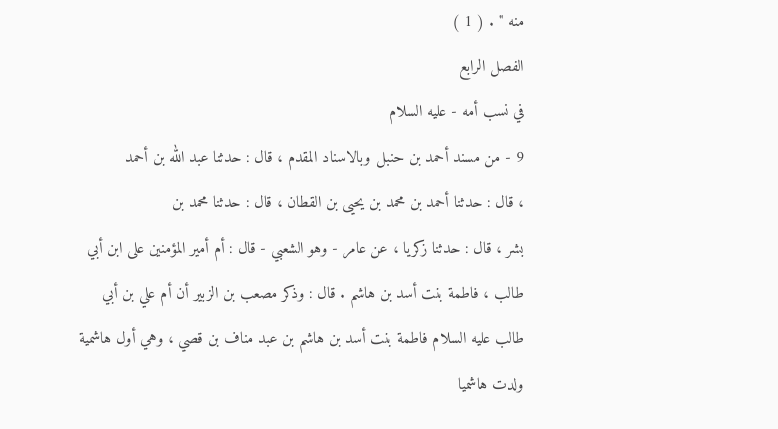منه " . ( 1 )
الفصل الرابع
في نسب أمه - عليه السلام
9 - من مسند أحمد بن حنبل وبالاسناد المقدم ، قال : حدثنا عبد الله بن أحمد
، قال : حدثنا أحمد بن محمد بن يحيى بن القطان ، قال : حدثنا محمد بن
بشر ، قال : حدثنا زكريا ، عن عامر - وهو الشعبي - قال : أم أمير المؤمنين على ابن أبي
طالب ، فاطمة بنت أسد بن هاشم . قال : وذكر مصعب بن الزبير أن أم علي بن أبي
طالب عليه السلام فاطمة بنت أسد بن هاشم بن عبد مناف بن قصي ، وهي أول هاشمية
ولدت هاشميا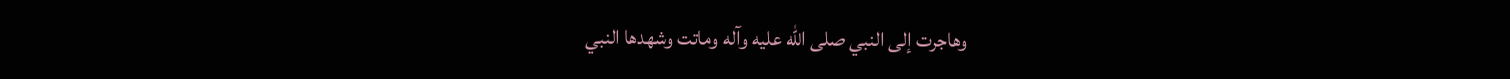وهاجرت إلى النبي صلى الله عليه وآله وماتت وشهدها النبي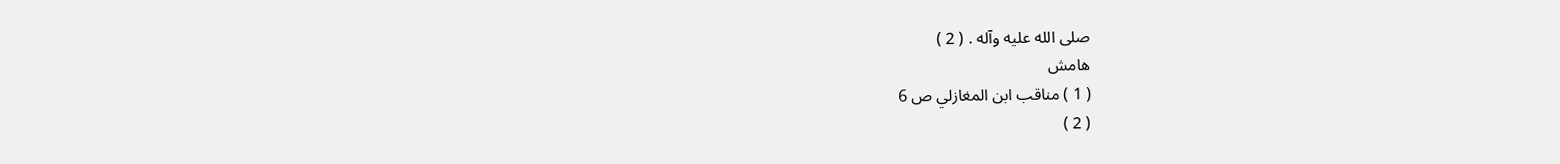صلى الله عليه وآله . ( 2 )
هامش
( 1 ) مناقب ابن المغازلي ص 6
( 2 )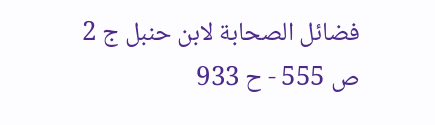فضائل الصحابة لابن حنبل ج 2 ص 555 - ح 933